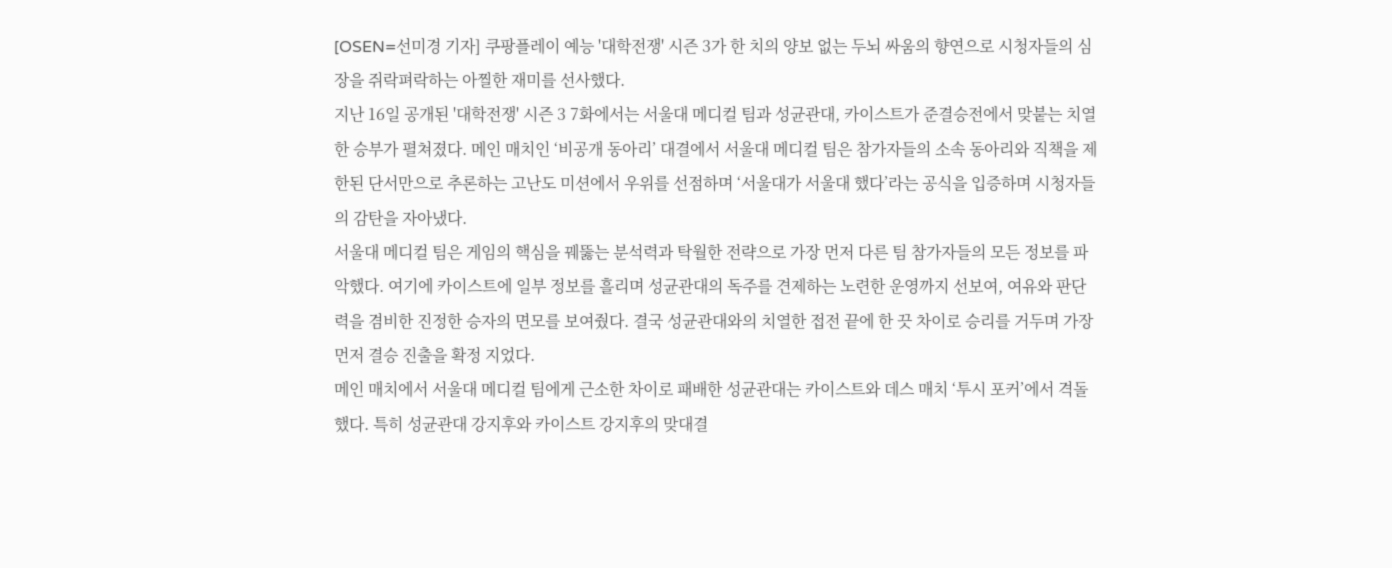[OSEN=선미경 기자] 쿠팡플레이 예능 '대학전쟁' 시즌 3가 한 치의 양보 없는 두뇌 싸움의 향연으로 시청자들의 심장을 쥐락펴락하는 아찔한 재미를 선사했다.
지난 16일 공개된 '대학전쟁' 시즌 3 7화에서는 서울대 메디컬 팀과 성균관대, 카이스트가 준결승전에서 맞붙는 치열한 승부가 펼쳐졌다. 메인 매치인 ‘비공개 동아리’ 대결에서 서울대 메디컬 팀은 참가자들의 소속 동아리와 직책을 제한된 단서만으로 추론하는 고난도 미션에서 우위를 선점하며 ‘서울대가 서울대 했다’라는 공식을 입증하며 시청자들의 감탄을 자아냈다.
서울대 메디컬 팀은 게임의 핵심을 꿰뚫는 분석력과 탁월한 전략으로 가장 먼저 다른 팀 참가자들의 모든 정보를 파악했다. 여기에 카이스트에 일부 정보를 흘리며 성균관대의 독주를 견제하는 노련한 운영까지 선보여, 여유와 판단력을 겸비한 진정한 승자의 면모를 보여줬다. 결국 성균관대와의 치열한 접전 끝에 한 끗 차이로 승리를 거두며 가장 먼저 결승 진출을 확정 지었다.
메인 매치에서 서울대 메디컬 팀에게 근소한 차이로 패배한 성균관대는 카이스트와 데스 매치 ‘투시 포커’에서 격돌했다. 특히 성균관대 강지후와 카이스트 강지후의 맞대결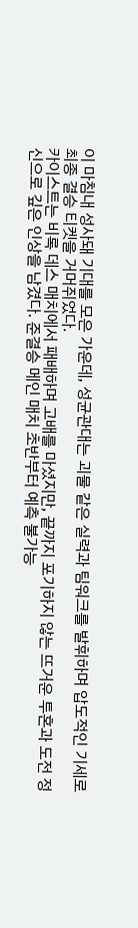이 마침내 성사돼 기대를 모은 가운데, 성균관대는 괴물 같은 실력과 팀워크를 발휘하며 압도적인 기세로 최종 결승 티켓을 거머쥐었다.
카이스트는 비록 데스 매치에서 패배하며 고배를 마셨지만, 끝까지 포기하지 않는 뜨거운 투혼과 도전 정신으로 깊은 인상을 남겼다. 준결승 메인 매치 초반부터 예측 불가능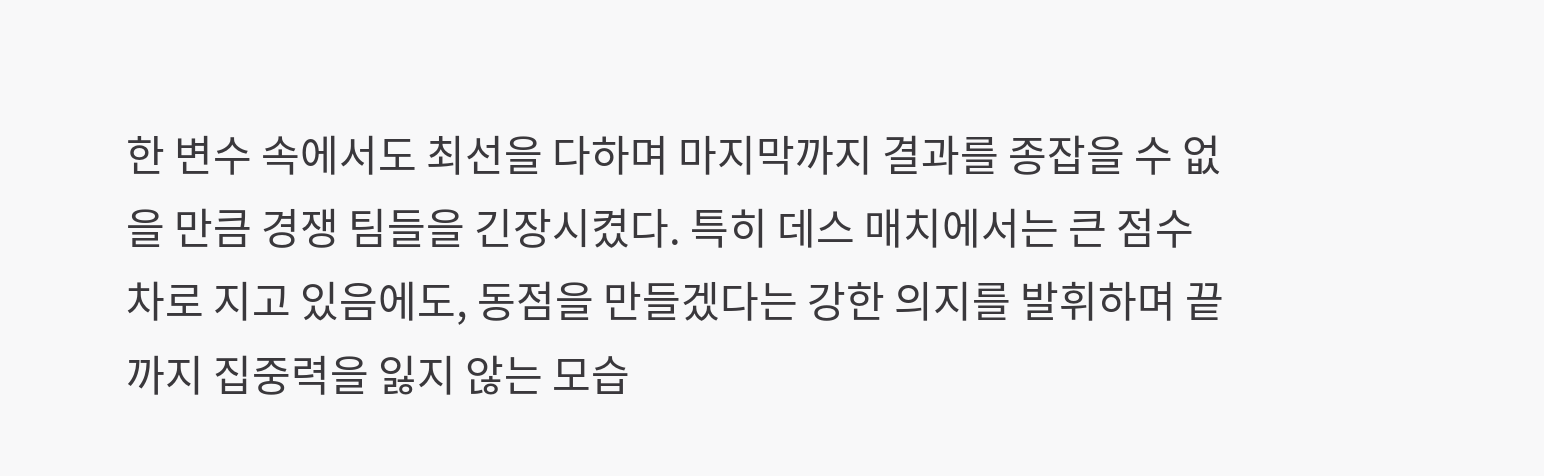한 변수 속에서도 최선을 다하며 마지막까지 결과를 종잡을 수 없을 만큼 경쟁 팀들을 긴장시켰다. 특히 데스 매치에서는 큰 점수 차로 지고 있음에도, 동점을 만들겠다는 강한 의지를 발휘하며 끝까지 집중력을 잃지 않는 모습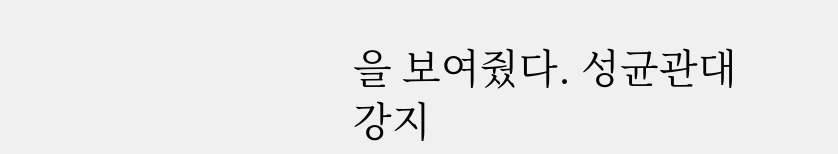을 보여줬다. 성균관대 강지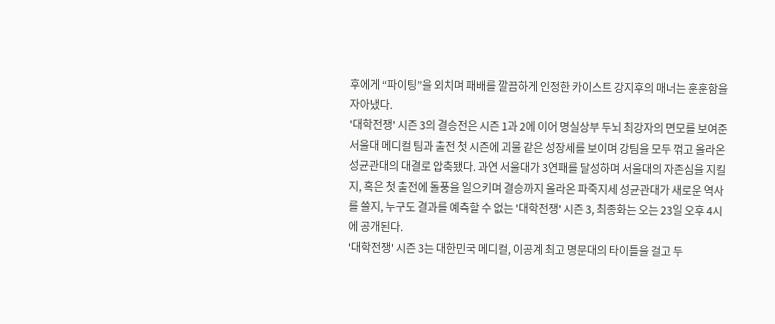후에게 “파이팅”을 외치며 패배를 깔끔하게 인정한 카이스트 강지후의 매너는 훈훈함을 자아냈다.
'대학전쟁' 시즌 3의 결승전은 시즌 1과 2에 이어 명실상부 두뇌 최강자의 면모를 보여준 서울대 메디컬 팀과 출전 첫 시즌에 괴물 같은 성장세를 보이며 강팀을 모두 꺾고 올라온 성균관대의 대결로 압축됐다. 과연 서울대가 3연패를 달성하며 서울대의 자존심을 지킬지, 혹은 첫 출전에 돌풍을 일으키며 결승까지 올라온 파죽지세 성균관대가 새로운 역사를 쓸지, 누구도 결과를 예측할 수 없는 '대학전쟁' 시즌 3, 최종화는 오는 23일 오후 4시에 공개된다.
'대학전쟁' 시즌 3는 대한민국 메디컬, 이공계 최고 명문대의 타이틀을 걸고 두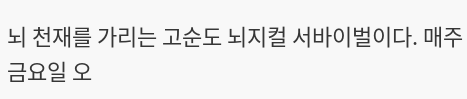뇌 천재를 가리는 고순도 뇌지컬 서바이벌이다. 매주 금요일 오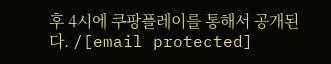후 4시에 쿠팡플레이를 통해서 공개된다. /[email protected]